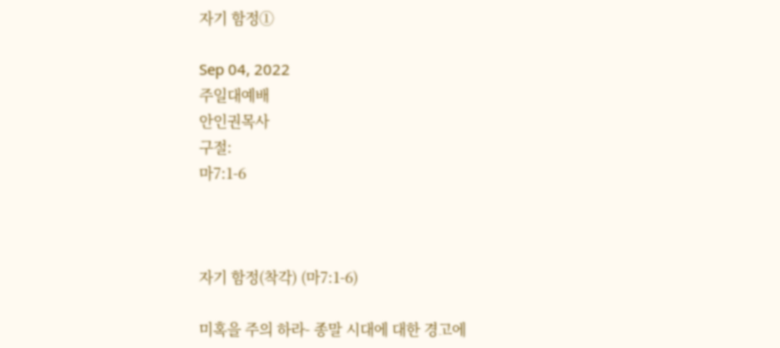자기 함정①

Sep 04, 2022
주일대예배
안인권목사
구절:
마7:1-6



자기 함정(착각) (마7:1-6)

미혹을 주의 하라- 종말 시대에 대한 경고에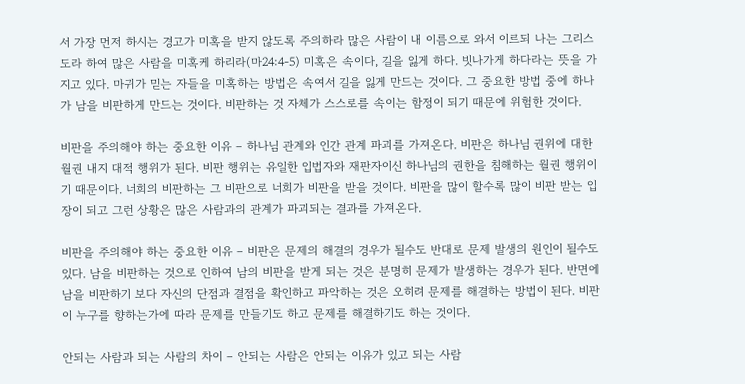서 가장 먼저 하시는 경고가 미혹을 받지 않도록 주의하라 많은 사람이 내 이름으로 와서 이르되 나는 그리스도라 하여 많은 사람을 미혹케 하리라(마24:4-5) 미혹은 속이다, 길을 잃게 하다. 빗나가게 하다라는 뜻을 가지고 있다. 마귀가 믿는 자들을 미혹하는 방법은 속여서 길을 잃게 만드는 것이다. 그 중요한 방법 중에 하나가 남을 비판하게 만드는 것이다. 비판하는 것 자체가 스스로를 속이는 함정이 되기 때문에 위험한 것이다.

비판을 주의해야 하는 중요한 이유 – 하나님 관계와 인간 관계 파괴를 가져온다. 비판은 하나님 권위에 대한 월권 내지 대적 행위가 된다. 비판 행위는 유일한 입법자와 재판자이신 하나님의 권한을 침해하는 월권 행위이기 때문이다. 너희의 비판하는 그 비판으로 너희가 비판을 받을 것이다. 비판을 많이 할수록 많이 비판 받는 입장이 되고 그런 상황은 많은 사람과의 관계가 파괴되는 결과를 가져온다.

비판을 주의해야 하는 중요한 이유 – 비판은 문제의 해결의 경우가 될수도 반대로 문제 발생의 원인이 될수도 있다. 남을 비판하는 것으로 인하여 남의 비판을 받게 되는 것은 분명히 문제가 발생하는 경우가 된다. 반면에 남을 비판하기 보다 자신의 단점과 결점을 확인하고 파악하는 것은 오히려 문제를 해결하는 방법이 된다. 비판이 누구를 향하는가에 따라 문제를 만들기도 하고 문제를 해결하기도 하는 것이다.

안되는 사람과 되는 사람의 차이 – 안되는 사람은 안되는 이유가 있고 되는 사람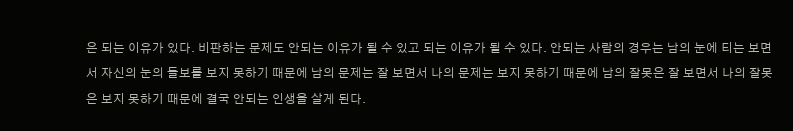은 되는 이유가 있다. 비판하는 문제도 안되는 이유가 될 수 있고 되는 이유가 될 수 있다. 안되는 사람의 경우는 남의 눈에 티는 보면서 자신의 눈의 들보를 보지 못하기 때문에 남의 문제는 잘 보면서 나의 문제는 보지 못하기 때문에 남의 잘못은 잘 보면서 나의 잘못은 보지 못하기 때문에 결국 안되는 인생을 살게 된다.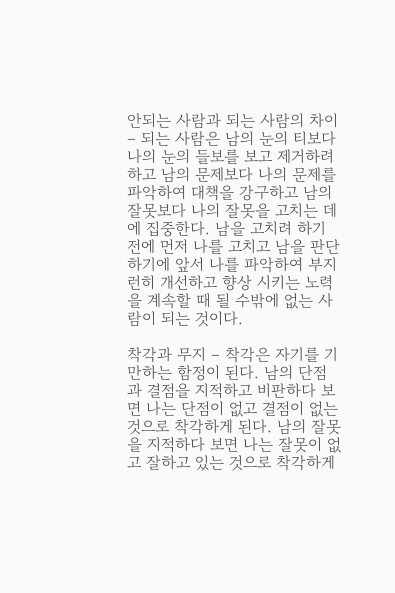안되는 사람과 되는 사람의 차이 – 되는 사람은 남의 눈의 티보다 나의 눈의 들보를 보고 제거하려 하고 남의 문제보다 나의 문제를 파악하여 대책을 강구하고 남의 잘못보다 나의 잘못을 고치는 데에 집중한다. 남을 고치려 하기 전에 먼저 나를 고치고 남을 판단하기에 앞서 나를 파악하여 부지런히 개선하고 향상 시키는 노력을 계속할 때 될 수밖에 없는 사람이 되는 것이다.

착각과 무지 – 착각은 자기를 기만하는 함정이 된다. 남의 단점과 결점을 지적하고 비판하다 보면 나는 단점이 없고 결점이 없는 것으로 착각하게 된다. 남의 잘못을 지적하다 보면 나는 잘못이 없고 잘하고 있는 것으로 착각하게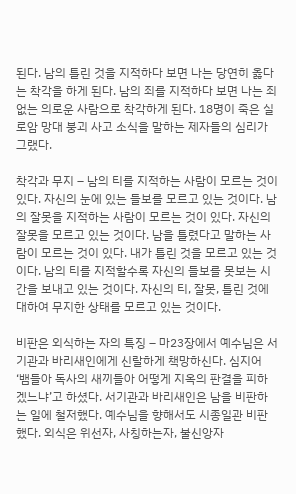된다. 남의 틀린 것을 지적하다 보면 나는 당연히 옳다는 착각을 하게 된다. 남의 죄를 지적하다 보면 나는 죄 없는 의로운 사람으로 착각하게 된다. 18명이 죽은 실로암 망대 붕괴 사고 소식을 말하는 제자들의 심리가 그랬다.

착각과 무지 – 남의 티를 지적하는 사람이 모르는 것이 있다. 자신의 눈에 있는 들보를 모르고 있는 것이다. 남의 잘못을 지적하는 사람이 모르는 것이 있다. 자신의 잘못을 모르고 있는 것이다. 남을 틀렸다고 말하는 사람이 모르는 것이 있다. 내가 틀린 것을 모르고 있는 것이다. 남의 티를 지적할수록 자신의 들보를 못보는 시간을 보내고 있는 것이다. 자신의 티, 잘못, 틀린 것에 대하여 무지한 상태를 모르고 있는 것이다.

비판은 외식하는 자의 특징 – 마23장에서 예수님은 서기관과 바리새인에게 신랄하게 책망하신다. 심지어 ‘뱀들아 독사의 새끼들아 어떻게 지옥의 판결을 피하겠느냐’고 하셨다. 서기관과 바리새인은 남을 비판하는 일에 철저했다. 예수님을 향해서도 시종일관 비판했다. 외식은 위선자, 사칭하는자, 불신앙자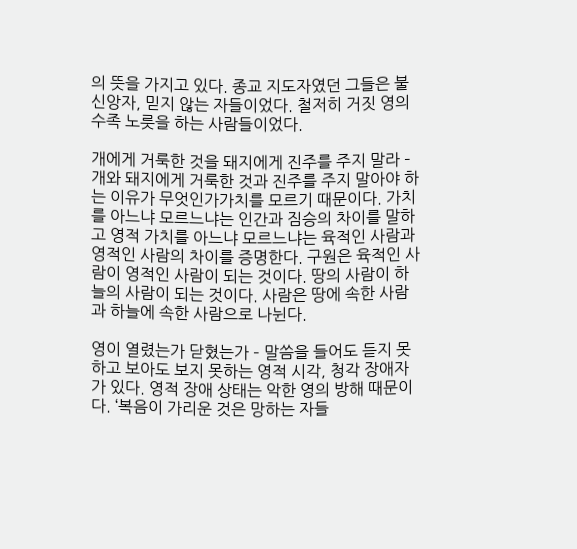의 뜻을 가지고 있다. 종교 지도자였던 그들은 불신앙자, 믿지 않는 자들이었다. 철저히 거짓 영의 수족 노릇을 하는 사람들이었다.

개에게 거룩한 것을 돼지에게 진주를 주지 말라 – 개와 돼지에게 거룩한 것과 진주를 주지 말아야 하는 이유가 무엇인가가치를 모르기 때문이다. 가치를 아느냐 모르느냐는 인간과 짐승의 차이를 말하고 영적 가치를 아느냐 모르느냐는 육적인 사람과 영적인 사람의 차이를 증명한다. 구원은 육적인 사람이 영적인 사람이 되는 것이다. 땅의 사람이 하늘의 사람이 되는 것이다. 사람은 땅에 속한 사람과 하늘에 속한 사람으로 나뉜다.

영이 열렸는가 닫혔는가 – 말씀을 들어도 듣지 못하고 보아도 보지 못하는 영적 시각, 청각 장애자가 있다. 영적 장애 상태는 악한 영의 방해 때문이다. ‘복음이 가리운 것은 망하는 자들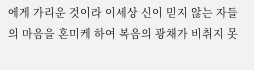에게 가리운 것이라 이세상 신이 믿지 않는 자들의 마음을 혼미케 하여 복음의 광채가 비취지 못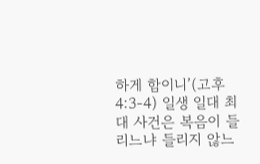하게 함이니’(고후4:3-4) 일생 일대 최대 사건은 복음이 들리느냐 들리지 않느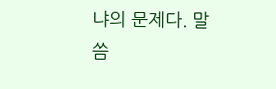냐의 문제다. 말씀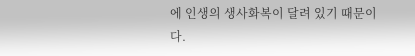에 인생의 생사화복이 달려 있기 때문이다.